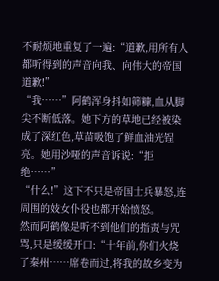不耐烦地重复了一遍:“道歉,用所有人都听得到的声音向我、向伟大的帝国道歉!”
“我……”阿鹤浑身抖如筛糠,血从脚尖不断低落。她下方的草地已经被染成了深红色,草苗吸饱了鲜血油光锃亮。她用沙哑的声音诉说:“拒绝……”
“什么!”这下不只是帝国士兵暴怒,连周围的妓女仆役也都开始愤怒。
然而阿鹤像是听不到他们的指责与咒骂,只是缓缓开口:“十年前,你们火烧了秦州……席卷而过,将我的故乡变为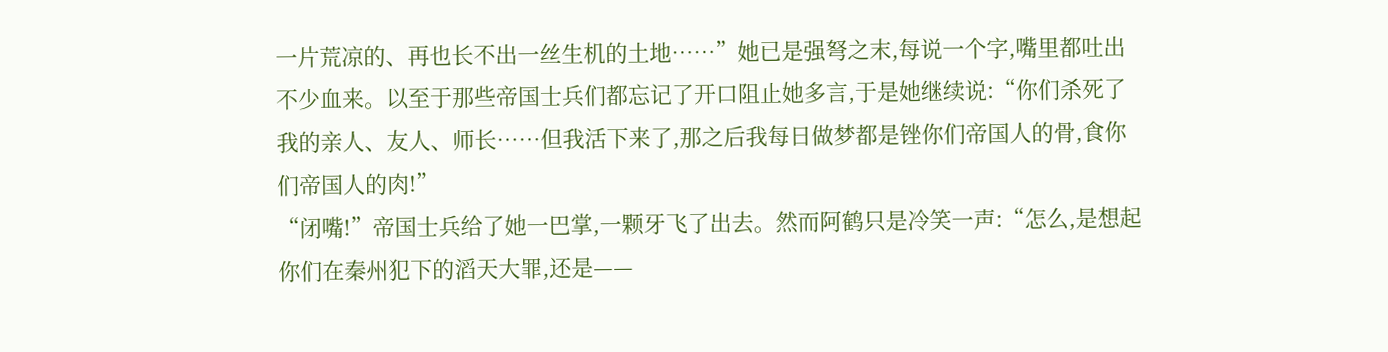一片荒凉的、再也长不出一丝生机的土地……”她已是强弩之末,每说一个字,嘴里都吐出不少血来。以至于那些帝国士兵们都忘记了开口阻止她多言,于是她继续说:“你们杀死了我的亲人、友人、师长……但我活下来了,那之后我每日做梦都是锉你们帝国人的骨,食你们帝国人的肉!”
“闭嘴!”帝国士兵给了她一巴掌,一颗牙飞了出去。然而阿鹤只是冷笑一声:“怎么,是想起你们在秦州犯下的滔天大罪,还是——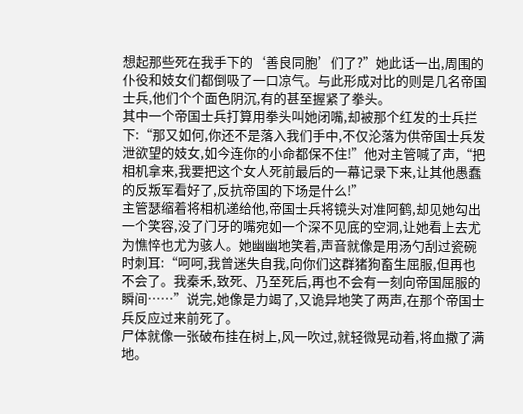想起那些死在我手下的‘善良同胞’们了?”她此话一出,周围的仆役和妓女们都倒吸了一口凉气。与此形成对比的则是几名帝国士兵,他们个个面色阴沉,有的甚至握紧了拳头。
其中一个帝国士兵打算用拳头叫她闭嘴,却被那个红发的士兵拦下:“那又如何,你还不是落入我们手中,不仅沦落为供帝国士兵发泄欲望的妓女,如今连你的小命都保不住!”他对主管喊了声,“把相机拿来,我要把这个女人死前最后的一幕记录下来,让其他愚蠢的反叛军看好了,反抗帝国的下场是什么!”
主管瑟缩着将相机递给他,帝国士兵将镜头对准阿鹤,却见她勾出一个笑容,没了门牙的嘴宛如一个深不见底的空洞,让她看上去尤为憔悴也尤为骇人。她幽幽地笑着,声音就像是用汤勺刮过瓷碗时刺耳:“呵呵,我曾迷失自我,向你们这群猪狗畜生屈服,但再也不会了。我秦禾,致死、乃至死后,再也不会有一刻向帝国屈服的瞬间……”说完,她像是力竭了,又诡异地笑了两声,在那个帝国士兵反应过来前死了。
尸体就像一张破布挂在树上,风一吹过,就轻微晃动着,将血撒了满地。